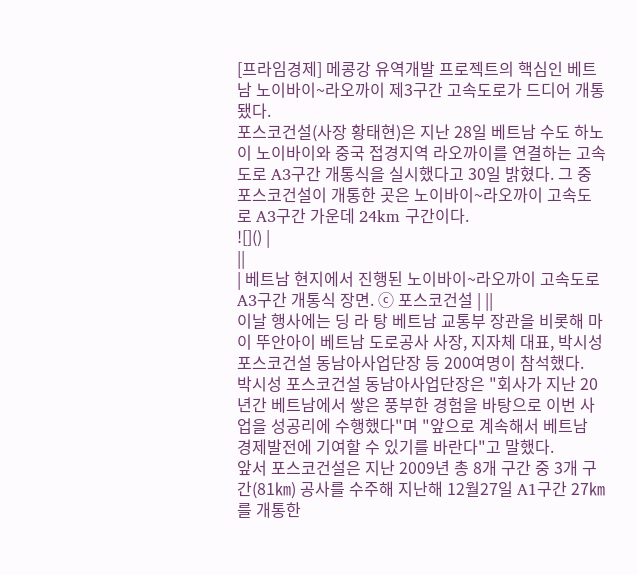[프라임경제] 메콩강 유역개발 프로젝트의 핵심인 베트남 노이바이~라오까이 제3구간 고속도로가 드디어 개통됐다.
포스코건설(사장 황태현)은 지난 28일 베트남 수도 하노이 노이바이와 중국 접경지역 라오까이를 연결하는 고속도로 A3구간 개통식을 실시했다고 30일 밝혔다. 그 중 포스코건설이 개통한 곳은 노이바이~라오까이 고속도로 A3구간 가운데 24km 구간이다.
![]() |
||
| 베트남 현지에서 진행된 노이바이~라오까이 고속도로 A3구간 개통식 장면. ⓒ 포스코건설 | ||
이날 행사에는 딩 라 탕 베트남 교통부 장관을 비롯해 마이 뚜안아이 베트남 도로공사 사장, 지자체 대표, 박시성 포스코건설 동남아사업단장 등 200여명이 참석했다.
박시성 포스코건설 동남아사업단장은 "회사가 지난 20년간 베트남에서 쌓은 풍부한 경험을 바탕으로 이번 사업을 성공리에 수행했다"며 "앞으로 계속해서 베트남 경제발전에 기여할 수 있기를 바란다"고 말했다.
앞서 포스코건설은 지난 2009년 총 8개 구간 중 3개 구간(81㎞) 공사를 수주해 지난해 12월27일 A1구간 27㎞를 개통한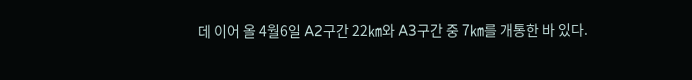데 이어 올 4월6일 A2구간 22㎞와 A3구간 중 7㎞를 개통한 바 있다.